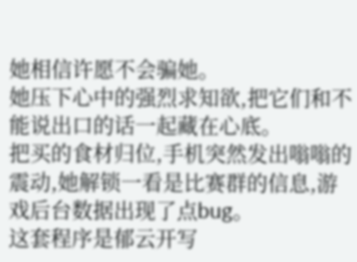她相信许愿不会骗她。
她压下心中的强烈求知欲,把它们和不能说出口的话一起藏在心底。
把买的食材归位,手机突然发出嗡嗡的震动,她解锁一看是比赛群的信息,游戏后台数据出现了点bug。
这套程序是郁云开写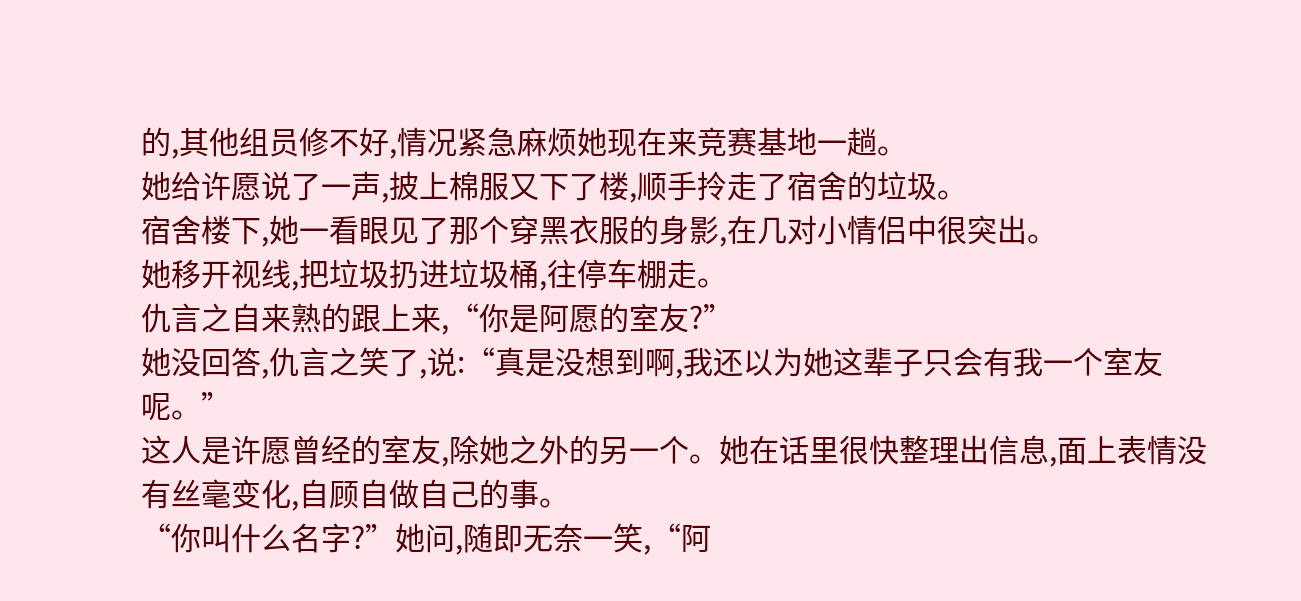的,其他组员修不好,情况紧急麻烦她现在来竞赛基地一趟。
她给许愿说了一声,披上棉服又下了楼,顺手拎走了宿舍的垃圾。
宿舍楼下,她一看眼见了那个穿黑衣服的身影,在几对小情侣中很突出。
她移开视线,把垃圾扔进垃圾桶,往停车棚走。
仇言之自来熟的跟上来,“你是阿愿的室友?”
她没回答,仇言之笑了,说:“真是没想到啊,我还以为她这辈子只会有我一个室友呢。”
这人是许愿曾经的室友,除她之外的另一个。她在话里很快整理出信息,面上表情没有丝毫变化,自顾自做自己的事。
“你叫什么名字?”她问,随即无奈一笑,“阿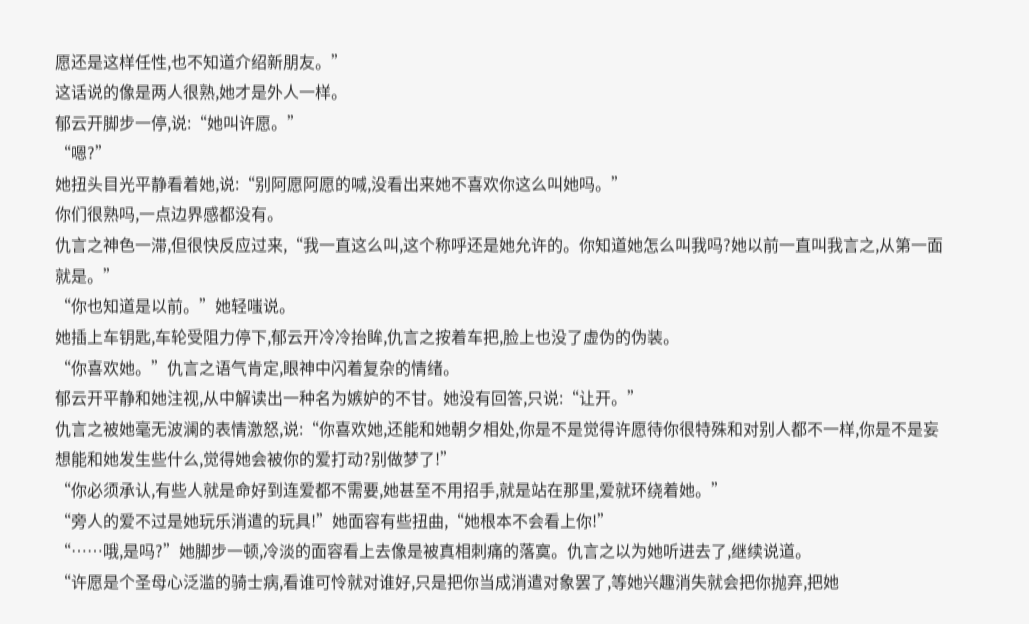愿还是这样任性,也不知道介绍新朋友。”
这话说的像是两人很熟,她才是外人一样。
郁云开脚步一停,说:“她叫许愿。”
“嗯?”
她扭头目光平静看着她,说:“别阿愿阿愿的喊,没看出来她不喜欢你这么叫她吗。”
你们很熟吗,一点边界感都没有。
仇言之神色一滞,但很快反应过来,“我一直这么叫,这个称呼还是她允许的。你知道她怎么叫我吗?她以前一直叫我言之,从第一面就是。”
“你也知道是以前。”她轻嗤说。
她插上车钥匙,车轮受阻力停下,郁云开冷冷抬眸,仇言之按着车把,脸上也没了虚伪的伪装。
“你喜欢她。”仇言之语气肯定,眼神中闪着复杂的情绪。
郁云开平静和她注视,从中解读出一种名为嫉妒的不甘。她没有回答,只说:“让开。”
仇言之被她毫无波澜的表情激怒,说:“你喜欢她,还能和她朝夕相处,你是不是觉得许愿待你很特殊和对别人都不一样,你是不是妄想能和她发生些什么,觉得她会被你的爱打动?别做梦了!”
“你必须承认,有些人就是命好到连爱都不需要,她甚至不用招手,就是站在那里,爱就环绕着她。”
“旁人的爱不过是她玩乐消遣的玩具!”她面容有些扭曲,“她根本不会看上你!”
“……哦,是吗?”她脚步一顿,冷淡的面容看上去像是被真相刺痛的落寞。仇言之以为她听进去了,继续说道。
“许愿是个圣母心泛滥的骑士病,看谁可怜就对谁好,只是把你当成消遣对象罢了,等她兴趣消失就会把你抛弃,把她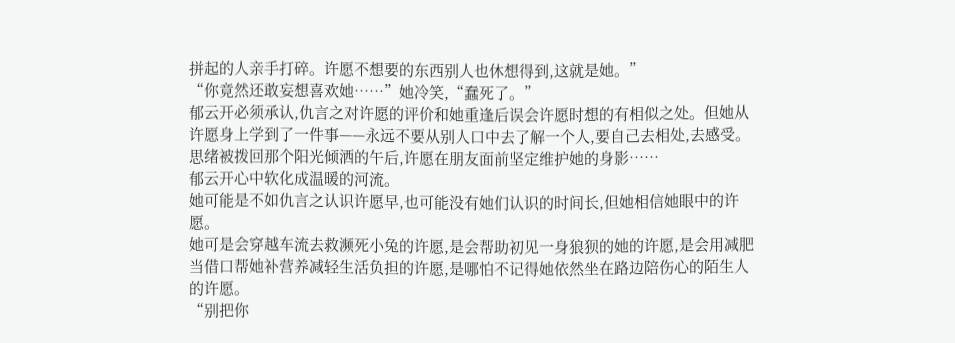拼起的人亲手打碎。许愿不想要的东西别人也休想得到,这就是她。”
“你竟然还敢妄想喜欢她……”她冷笑,“蠢死了。”
郁云开必须承认,仇言之对许愿的评价和她重逢后误会许愿时想的有相似之处。但她从许愿身上学到了一件事——永远不要从别人口中去了解一个人,要自己去相处,去感受。
思绪被拨回那个阳光倾洒的午后,许愿在朋友面前坚定维护她的身影……
郁云开心中软化成温暖的河流。
她可能是不如仇言之认识许愿早,也可能没有她们认识的时间长,但她相信她眼中的许愿。
她可是会穿越车流去救濒死小兔的许愿,是会帮助初见一身狼狈的她的许愿,是会用减肥当借口帮她补营养减轻生活负担的许愿,是哪怕不记得她依然坐在路边陪伤心的陌生人的许愿。
“别把你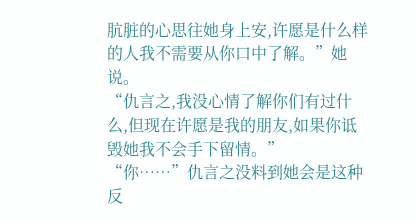肮脏的心思往她身上安,许愿是什么样的人我不需要从你口中了解。”她说。
“仇言之,我没心情了解你们有过什么,但现在许愿是我的朋友,如果你诋毁她我不会手下留情。”
“你……”仇言之没料到她会是这种反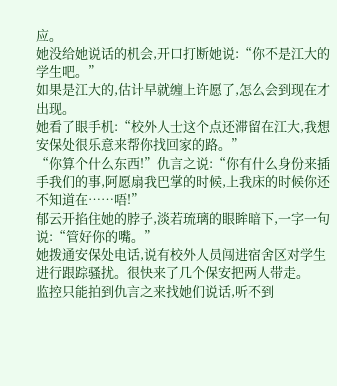应。
她没给她说话的机会,开口打断她说:“你不是江大的学生吧。”
如果是江大的,估计早就缠上许愿了,怎么会到现在才出现。
她看了眼手机:“校外人士这个点还滞留在江大,我想安保处很乐意来帮你找回家的路。”
“你算个什么东西!”仇言之说:“你有什么身份来插手我们的事,阿愿扇我巴掌的时候,上我床的时候你还不知道在……唔!”
郁云开掐住她的脖子,淡若琉璃的眼眸暗下,一字一句说:“管好你的嘴。”
她拨通安保处电话,说有校外人员闯进宿舍区对学生进行跟踪骚扰。很快来了几个保安把两人带走。
监控只能拍到仇言之来找她们说话,听不到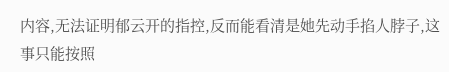内容,无法证明郁云开的指控,反而能看清是她先动手掐人脖子,这事只能按照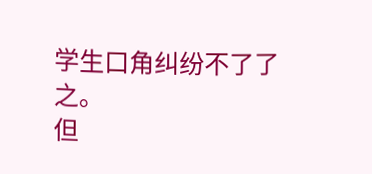学生口角纠纷不了了之。
但